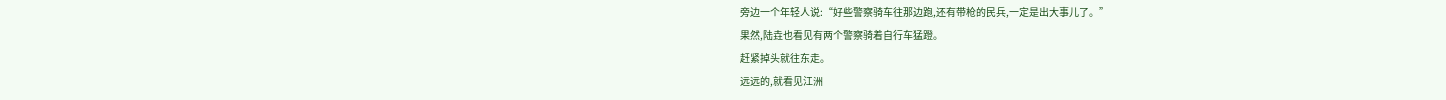旁边一个年轻人说:“好些警察骑车往那边跑,还有带枪的民兵,一定是出大事儿了。”
果然,陆垚也看见有两个警察骑着自行车猛蹬。
赶紧掉头就往东走。
远远的,就看见江洲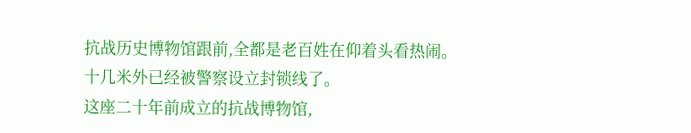抗战历史博物馆跟前,全都是老百姓在仰着头看热闹。
十几米外已经被警察设立封锁线了。
这座二十年前成立的抗战博物馆,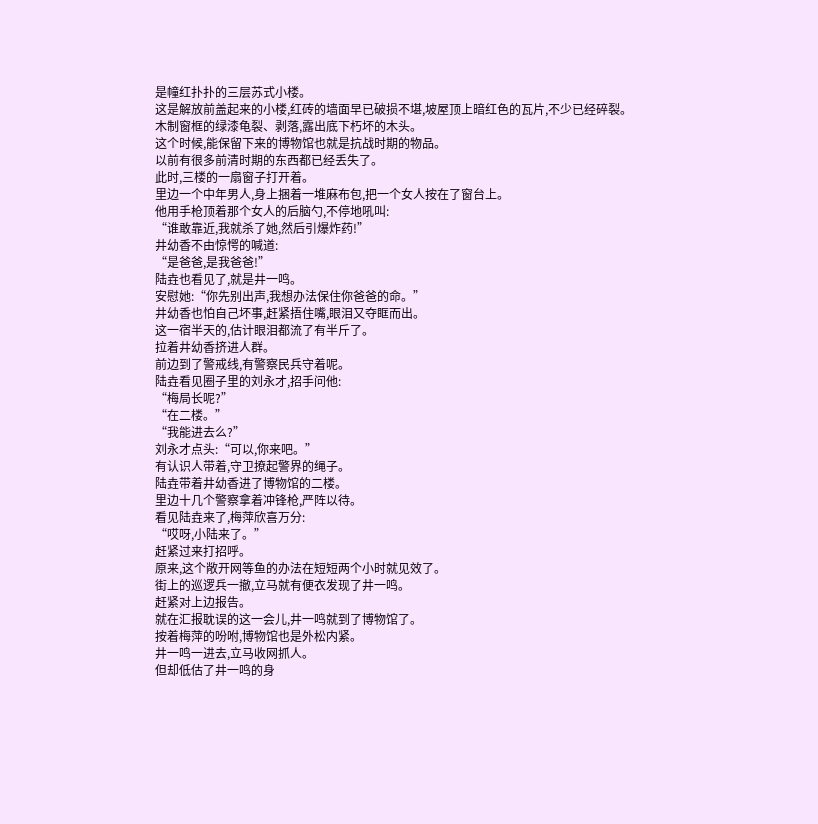是幢红扑扑的三层苏式小楼。
这是解放前盖起来的小楼,红砖的墙面早已破损不堪,坡屋顶上暗红色的瓦片,不少已经碎裂。
木制窗框的绿漆龟裂、剥落,露出底下朽坏的木头。
这个时候,能保留下来的博物馆也就是抗战时期的物品。
以前有很多前清时期的东西都已经丢失了。
此时,三楼的一扇窗子打开着。
里边一个中年男人,身上捆着一堆麻布包,把一个女人按在了窗台上。
他用手枪顶着那个女人的后脑勺,不停地吼叫:
“谁敢靠近,我就杀了她,然后引爆炸药!”
井幼香不由惊愕的喊道:
“是爸爸,是我爸爸!”
陆垚也看见了,就是井一鸣。
安慰她:“你先别出声,我想办法保住你爸爸的命。”
井幼香也怕自己坏事,赶紧捂住嘴,眼泪又夺眶而出。
这一宿半天的,估计眼泪都流了有半斤了。
拉着井幼香挤进人群。
前边到了警戒线,有警察民兵守着呢。
陆垚看见圈子里的刘永才,招手问他:
“梅局长呢?”
“在二楼。”
“我能进去么?”
刘永才点头:“可以,你来吧。”
有认识人带着,守卫撩起警界的绳子。
陆垚带着井幼香进了博物馆的二楼。
里边十几个警察拿着冲锋枪,严阵以待。
看见陆垚来了,梅萍欣喜万分:
“哎呀,小陆来了。”
赶紧过来打招呼。
原来,这个敞开网等鱼的办法在短短两个小时就见效了。
街上的巡逻兵一撤,立马就有便衣发现了井一鸣。
赶紧对上边报告。
就在汇报耽误的这一会儿,井一鸣就到了博物馆了。
按着梅萍的吩咐,博物馆也是外松内紧。
井一鸣一进去,立马收网抓人。
但却低估了井一鸣的身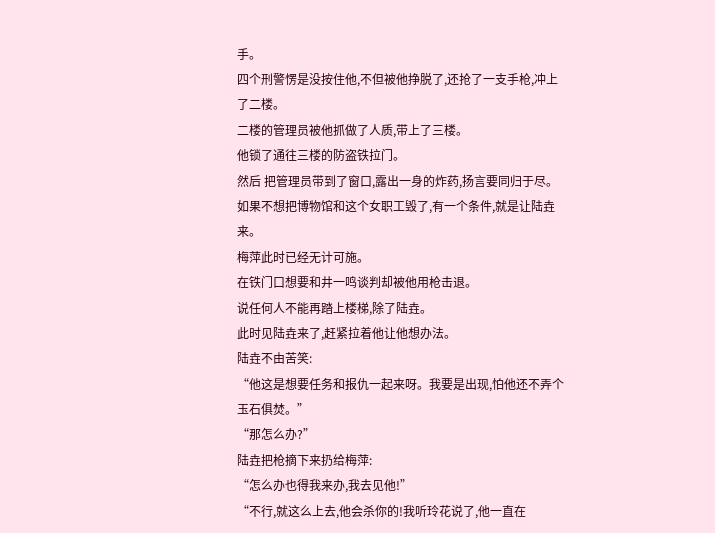手。
四个刑警愣是没按住他,不但被他挣脱了,还抢了一支手枪,冲上了二楼。
二楼的管理员被他抓做了人质,带上了三楼。
他锁了通往三楼的防盗铁拉门。
然后 把管理员带到了窗口,露出一身的炸药,扬言要同归于尽。
如果不想把博物馆和这个女职工毁了,有一个条件,就是让陆垚来。
梅萍此时已经无计可施。
在铁门口想要和井一鸣谈判却被他用枪击退。
说任何人不能再踏上楼梯,除了陆垚。
此时见陆垚来了,赶紧拉着他让他想办法。
陆垚不由苦笑:
“他这是想要任务和报仇一起来呀。我要是出现,怕他还不弄个玉石俱焚。”
“那怎么办?”
陆垚把枪摘下来扔给梅萍:
“怎么办也得我来办,我去见他!”
“不行,就这么上去,他会杀你的!我听玲花说了,他一直在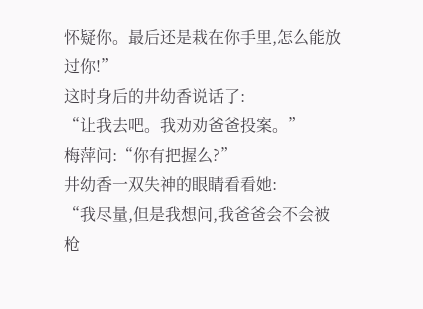怀疑你。最后还是栽在你手里,怎么能放过你!”
这时身后的井幼香说话了:
“让我去吧。我劝劝爸爸投案。”
梅萍问:“你有把握么?”
井幼香一双失神的眼睛看看她:
“我尽量,但是我想问,我爸爸会不会被枪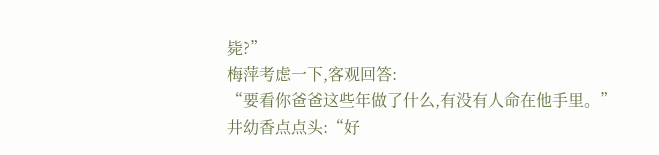毙?”
梅萍考虑一下,客观回答:
“要看你爸爸这些年做了什么,有没有人命在他手里。”
井幼香点点头:“好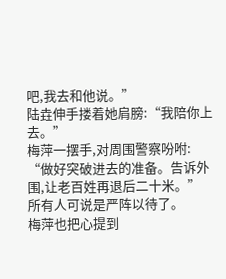吧,我去和他说。”
陆垚伸手搂着她肩膀:“我陪你上去。”
梅萍一摆手,对周围警察吩咐:
“做好突破进去的准备。告诉外围,让老百姓再退后二十米。”
所有人可说是严阵以待了。
梅萍也把心提到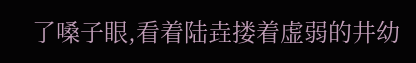了嗓子眼,看着陆垚搂着虚弱的井幼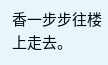香一步步往楼上走去。